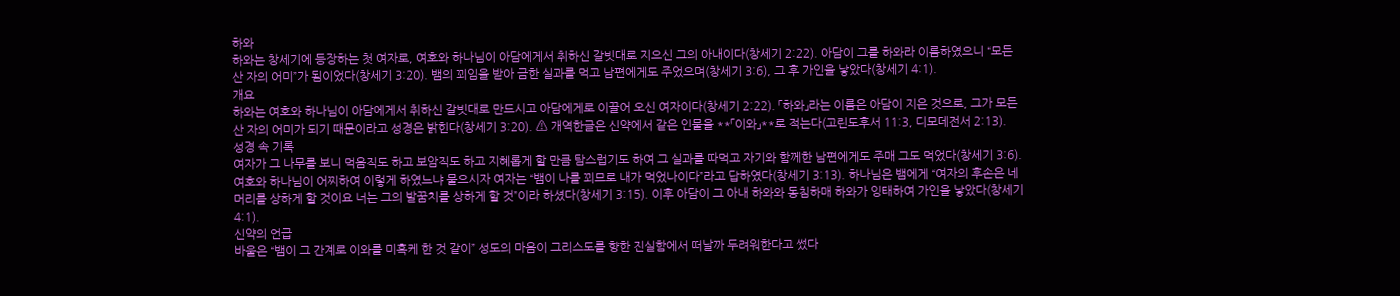하와
하와는 창세기에 등장하는 첫 여자로, 여호와 하나님이 아담에게서 취하신 갈빗대로 지으신 그의 아내이다(창세기 2:22). 아담이 그를 하와라 이름하였으니 “모든 산 자의 어미”가 됨이었다(창세기 3:20). 뱀의 꾀임을 받아 금한 실과를 먹고 남편에게도 주었으며(창세기 3:6), 그 후 가인을 낳았다(창세기 4:1).
개요
하와는 여호와 하나님이 아담에게서 취하신 갈빗대로 만드시고 아담에게로 이끌어 오신 여자이다(창세기 2:22). 「하와」라는 이름은 아담이 지은 것으로, 그가 모든 산 자의 어미가 되기 때문이라고 성경은 밝힌다(창세기 3:20). ⚠ 개역한글은 신약에서 같은 인물을 **「이와」**로 적는다(고린도후서 11:3, 디모데전서 2:13).
성경 속 기록
여자가 그 나무를 보니 먹음직도 하고 보암직도 하고 지혜롭게 할 만큼 탐스럽기도 하여 그 실과를 따먹고 자기와 함께한 남편에게도 주매 그도 먹었다(창세기 3:6). 여호와 하나님이 어찌하여 이렇게 하였느냐 물으시자 여자는 “뱀이 나를 꾀므로 내가 먹었나이다”라고 답하였다(창세기 3:13). 하나님은 뱀에게 “여자의 후손은 네 머리를 상하게 할 것이요 너는 그의 발꿈치를 상하게 할 것”이라 하셨다(창세기 3:15). 이후 아담이 그 아내 하와와 동침하매 하와가 잉태하여 가인을 낳았다(창세기 4:1).
신약의 언급
바울은 “뱀이 그 간계로 이와를 미혹케 한 것 같이” 성도의 마음이 그리스도를 향한 진실함에서 떠날까 두려워한다고 썼다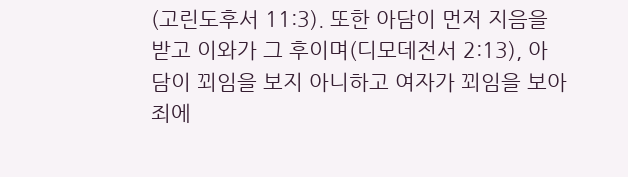(고린도후서 11:3). 또한 아담이 먼저 지음을 받고 이와가 그 후이며(디모데전서 2:13), 아담이 꾀임을 보지 아니하고 여자가 꾀임을 보아 죄에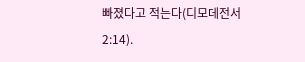빠졌다고 적는다(디모데전서 2:14).